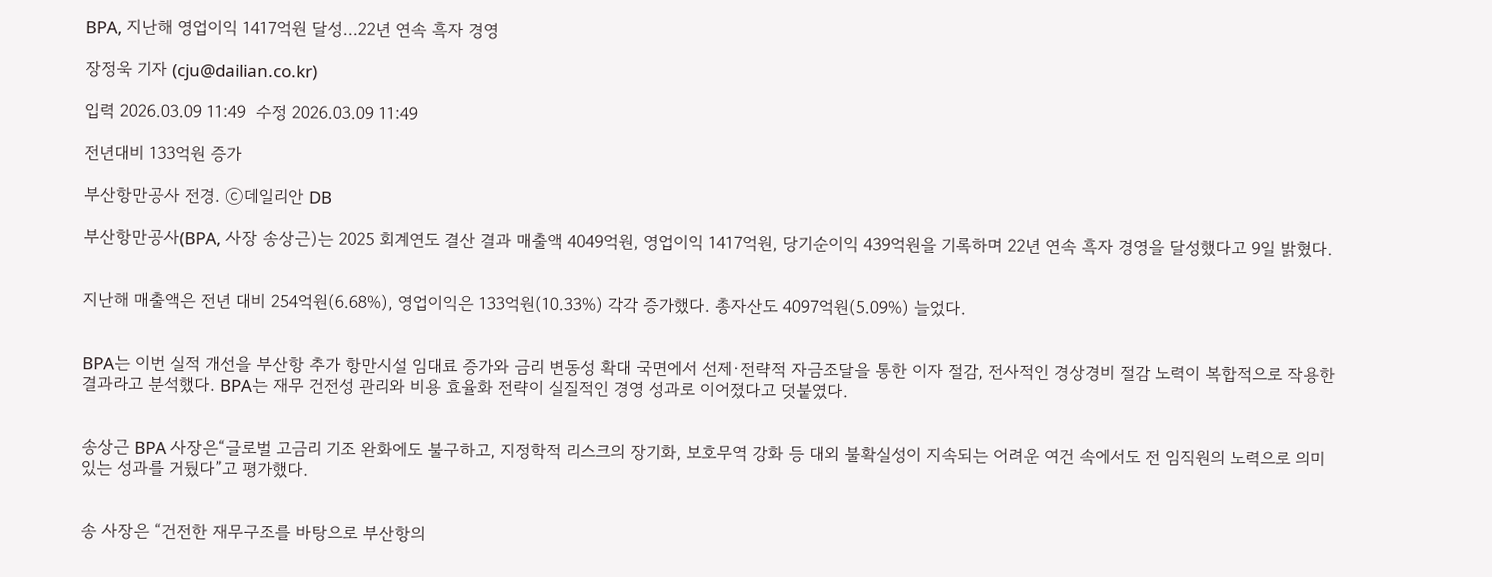BPA, 지난해 영업이익 1417억원 달성…22년 연속 흑자 경영

장정욱 기자 (cju@dailian.co.kr)

입력 2026.03.09 11:49  수정 2026.03.09 11:49

전년대비 133억원 증가

부산항만공사 전경. ⓒ데일리안 DB

부산항만공사(BPA, 사장 송상근)는 2025 회계연도 결산 결과 매출액 4049억원, 영업이익 1417억원, 당기순이익 439억원을 기록하며 22년 연속 흑자 경영을 달성했다고 9일 밝혔다.


지난해 매출액은 전년 대비 254억원(6.68%), 영업이익은 133억원(10.33%) 각각 증가했다. 총자산도 4097억원(5.09%) 늘었다.


BPA는 이번 실적 개선을 부산항 추가 항만시설 임대료 증가와 금리 변동성 확대 국면에서 선제·전략적 자금조달을 통한 이자 절감, 전사적인 경상경비 절감 노력이 복합적으로 작용한 결과라고 분석했다. BPA는 재무 건전성 관리와 비용 효율화 전략이 실질적인 경영 성과로 이어졌다고 덧붙였다.


송상근 BPA 사장은“글로벌 고금리 기조 완화에도 불구하고, 지정학적 리스크의 장기화, 보호무역 강화 등 대외 불확실성이 지속되는 어려운 여건 속에서도 전 임직원의 노력으로 의미 있는 성과를 거뒀다”고 평가했다.


송 사장은 “건전한 재무구조를 바탕으로 부산항의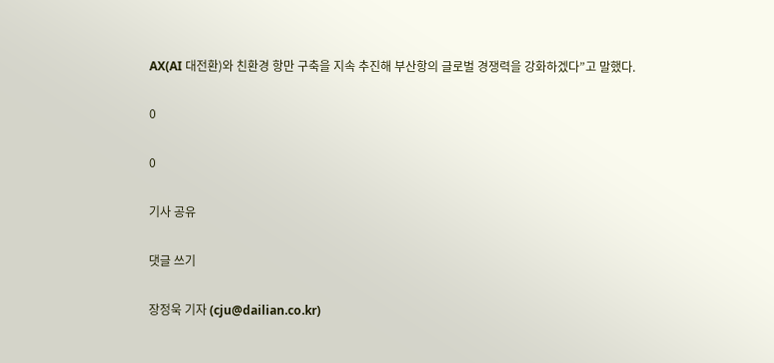AX(AI 대전환)와 친환경 항만 구축을 지속 추진해 부산항의 글로벌 경쟁력을 강화하겠다”고 말했다.

0

0

기사 공유

댓글 쓰기

장정욱 기자 (cju@dailian.co.kr)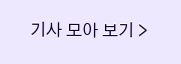기사 모아 보기 >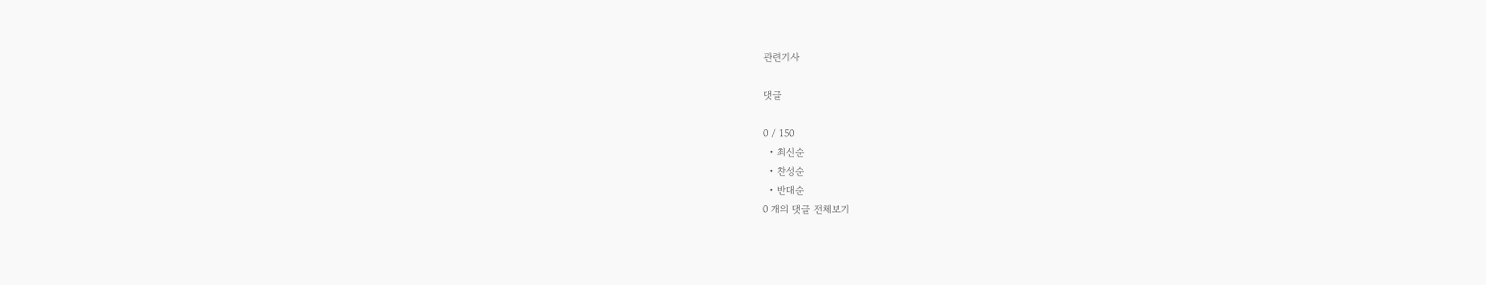관련기사

댓글

0 / 150
  • 최신순
  • 찬성순
  • 반대순
0 개의 댓글 전체보기